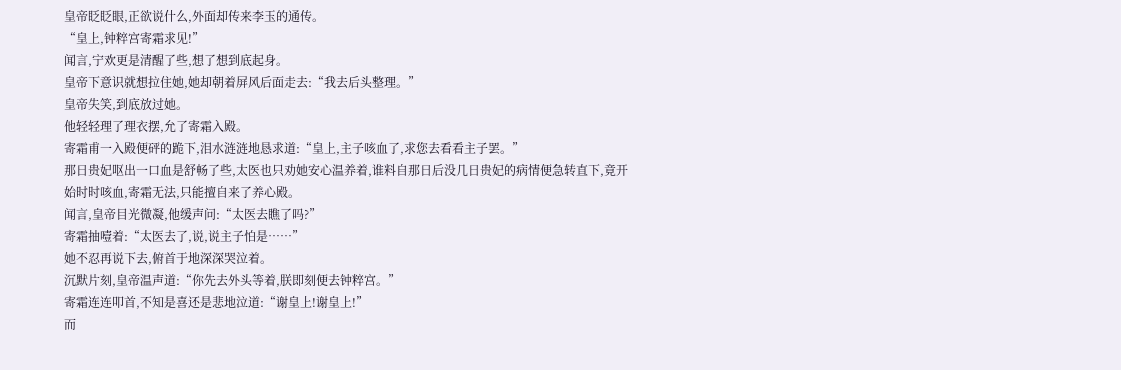皇帝眨眨眼,正欲说什么,外面却传来李玉的通传。
“皇上,钟粹宫寄霜求见!”
闻言,宁欢更是清醒了些,想了想到底起身。
皇帝下意识就想拉住她,她却朝着屏风后面走去:“我去后头整理。”
皇帝失笑,到底放过她。
他轻轻理了理衣摆,允了寄霜入殿。
寄霜甫一入殿便砰的跪下,泪水涟涟地恳求道:“皇上,主子咳血了,求您去看看主子罢。”
那日贵妃呕出一口血是舒畅了些,太医也只劝她安心温养着,谁料自那日后没几日贵妃的病情便急转直下,竟开始时时咳血,寄霜无法,只能擅自来了养心殿。
闻言,皇帝目光微凝,他缓声问:“太医去瞧了吗?”
寄霜抽噎着:“太医去了,说,说主子怕是……”
她不忍再说下去,俯首于地深深哭泣着。
沉默片刻,皇帝温声道:“你先去外头等着,朕即刻便去钟粹宫。”
寄霜连连叩首,不知是喜还是悲地泣道:“谢皇上!谢皇上!”
而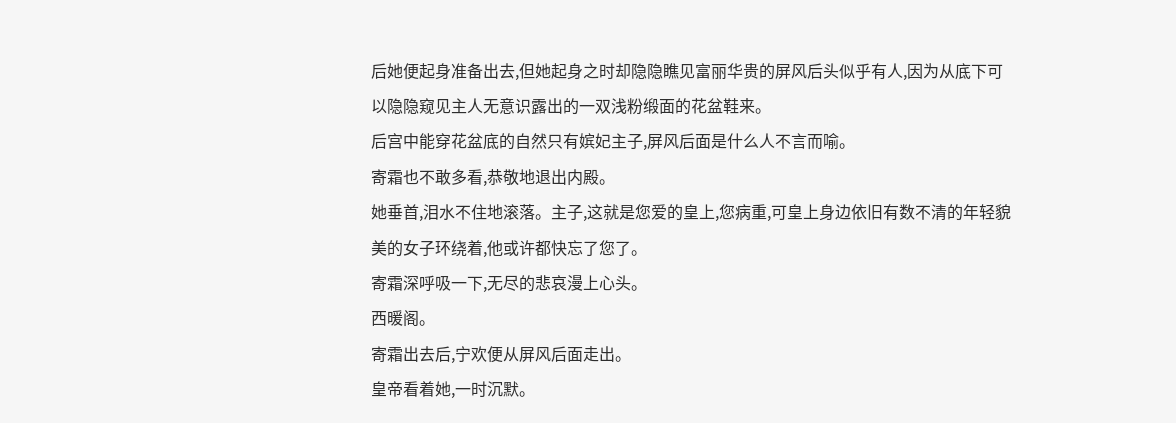后她便起身准备出去,但她起身之时却隐隐瞧见富丽华贵的屏风后头似乎有人,因为从底下可以隐隐窥见主人无意识露出的一双浅粉缎面的花盆鞋来。
后宫中能穿花盆底的自然只有嫔妃主子,屏风后面是什么人不言而喻。
寄霜也不敢多看,恭敬地退出内殿。
她垂首,泪水不住地滚落。主子,这就是您爱的皇上,您病重,可皇上身边依旧有数不清的年轻貌美的女子环绕着,他或许都快忘了您了。
寄霜深呼吸一下,无尽的悲哀漫上心头。
西暖阁。
寄霜出去后,宁欢便从屏风后面走出。
皇帝看着她,一时沉默。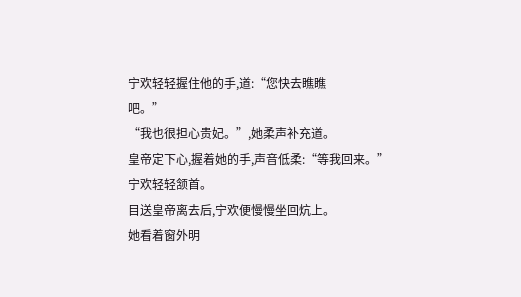宁欢轻轻握住他的手,道:“您快去瞧瞧
吧。”
“我也很担心贵妃。”,她柔声补充道。
皇帝定下心,握着她的手,声音低柔:“等我回来。”
宁欢轻轻颔首。
目送皇帝离去后,宁欢便慢慢坐回炕上。
她看着窗外明